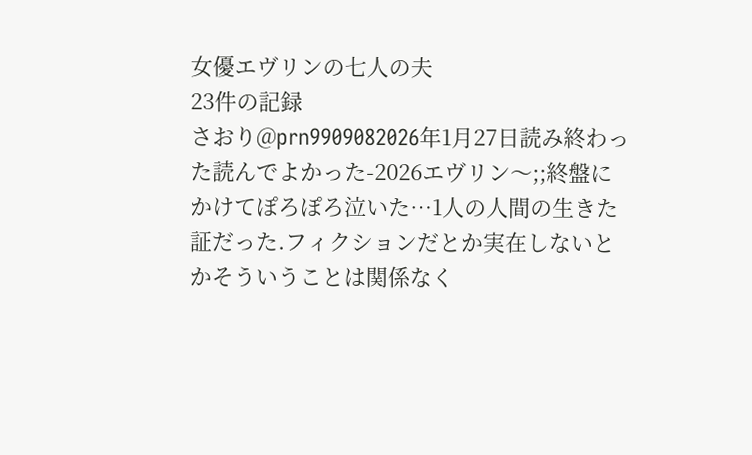女優エヴリンの七人の夫
23件の記録
さおり@prn9909082026年1月27日読み終わった読んでよかった-2026エヴリン〜;;終盤にかけてぽろぽろ泣いた…1人の人間の生きた証だった.フィクションだとか実在しないとかそういうことは関係なく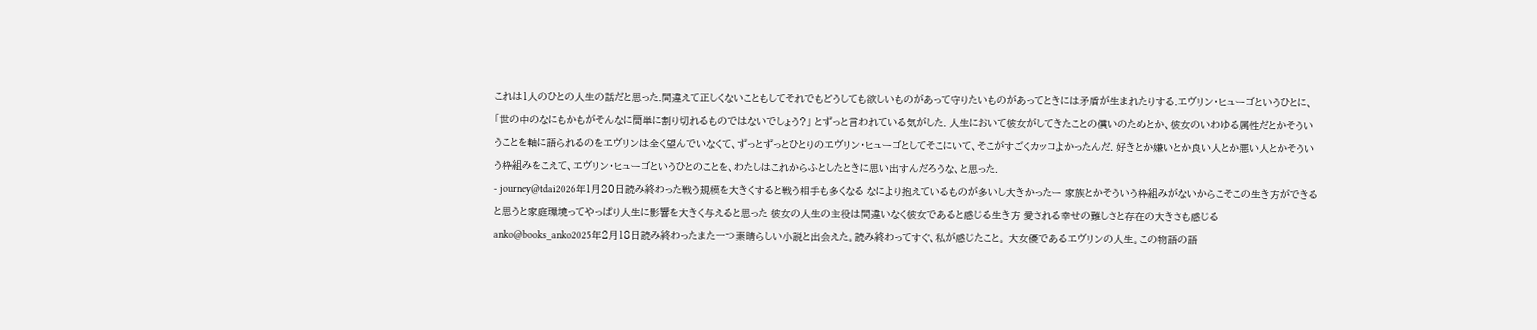これは1人のひとの人生の話だと思った.間違えて正しくないこともしてそれでもどうしても欲しいものがあって守りたいものがあってときには矛盾が生まれたりする.エヴリン・ヒューゴというひとに、 「世の中のなにもかもがそんなに簡単に割り切れるものではないでしょう?」 とずっと言われている気がした. 人生において彼女がしてきたことの償いのためとか、彼女のいわゆる属性だとかそういうことを軸に語られるのをエヴリンは全く望んでいなくて、ずっとずっとひとりのエヴリン・ヒューゴとしてそこにいて、そこがすごくカッコよかったんだ. 好きとか嫌いとか良い人とか悪い人とかそういう枠組みをこえて、エヴリン・ヒューゴというひとのことを、わたしはこれからふとしたときに思い出すんだろうな、と思った.
- journey@tdai2026年1月20日読み終わった戦う規模を大きくすると戦う相手も多くなる なにより抱えているものが多いし大きかったー 家族とかそういう枠組みがないからこそこの生き方ができると思うと家庭環境ってやっぱり人生に影響を大きく与えると思った 彼女の人生の主役は間違いなく彼女であると感じる生き方 愛される幸せの難しさと存在の大きさも感じる
anko@books_anko2025年2月18日読み終わったまた一つ素晴らしい小説と出会えた。読み終わってすぐ、私が感じたこと。 大女優であるエヴリンの人生。この物語の語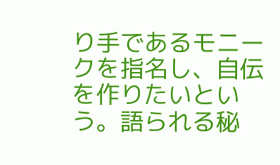り手であるモニークを指名し、自伝を作りたいという。語られる秘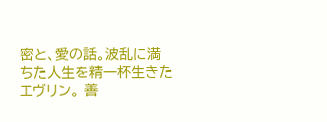密と、愛の話。波乱に満ちた人生を精一杯生きたエヴリン。 善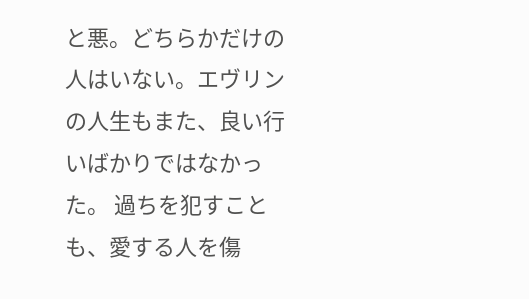と悪。どちらかだけの人はいない。エヴリンの人生もまた、良い行いばかりではなかった。 過ちを犯すことも、愛する人を傷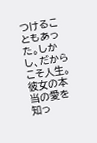つけることもあった。しかし、だからこそ人生。 彼女の本当の愛を知っ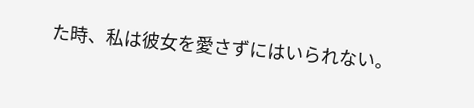た時、私は彼女を愛さずにはいられない。